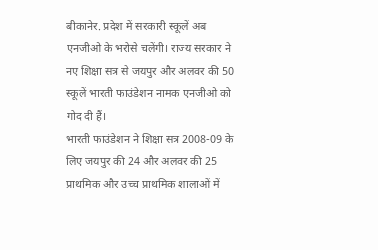बीकानेर. प्रदेश में सरकारी स्कूलें अब एनजीओ के भरोसे चलेंगी। राज्य सरकार ने नए शिक्षा सत्र से जयपुर और अलवर की 50 स्कूलें भारती फाउंडेशन नामक एनजीओ को गोद दी हैं।
भारती फाउंडेशन ने शिक्षा सत्र 2008-09 के लिए जयपुर की 24 और अलवर की 25 प्राथमिक और उच्च प्राथमिक शालाओं में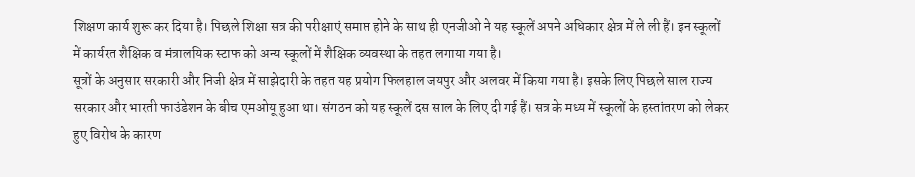शिक्षण कार्य शुरू कर दिया है। पिछले शिक्षा सत्र की परीक्षाएं समाप्त होने के साथ ही एनजीओ ने यह स्कूलें अपने अधिकार क्षेत्र में ले ली हैं। इन स्कूलों में कार्यरत शैक्षिक व मंत्रालयिक स्टाफ को अन्य स्कूलों में शैक्षिक व्यवस्था के तहत लगाया गया है।
सूत्रों के अनुसार सरकारी और निजी क्षेत्र में साझेदारी के तहत यह प्रयोग फिलहाल जयपुर और अलवर में किया गया है। इसके लिए पिछले साल राज्य सरकार और भारती फाउंडेशन के बीच एमओयू हुआ था। संगठन को यह स्कूलें दस साल के लिए दी गई हैं। सत्र के मध्य में स्कूलों के हस्तांतरण को लेकर हुए विरोध के कारण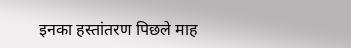इनका हस्तांतरण पिछले माह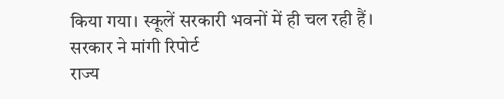किया गया। स्कूलें सरकारी भवनों में ही चल रही हैं।
सरकार ने मांगी रिपोर्ट
राज्य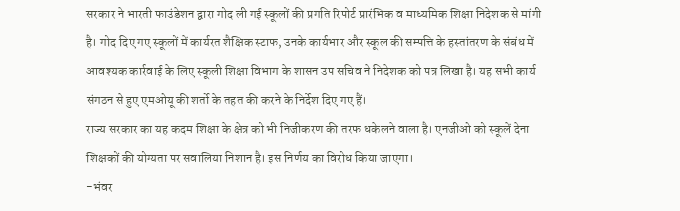सरकार ने भारती फाउंडेशन द्वारा गोद ली गई स्कूलों की प्रगति रिपोर्ट प्रारंभिक व माध्यमिक शिक्षा निदेशक से मांगी है। गोद दिए गए स्कूलों में कार्यरत शैक्षिक स्टाफ, उनके कार्यभार और स्कूल की सम्पत्ति के हस्तांतरण के संबंध में आवश्यक कार्रवाई के लिए स्कूली शिक्षा विभाग के शासन उप सचिव ने निदेशक को पत्र लिखा है। यह सभी कार्य संगठन से हुए एमओयू की शर्तो के तहत की करने के निर्देश दिए गए हैं।
राज्य सरकार का यह कदम शिक्षा के क्षेत्र को भी निजीकरण की तरफ धकेलने वाला है। एनजीओ को स्कूलें देना शिक्षकों की योग्यता पर सवालिया निशान है। इस निर्णय का विरोध किया जाएगा।
-भंवर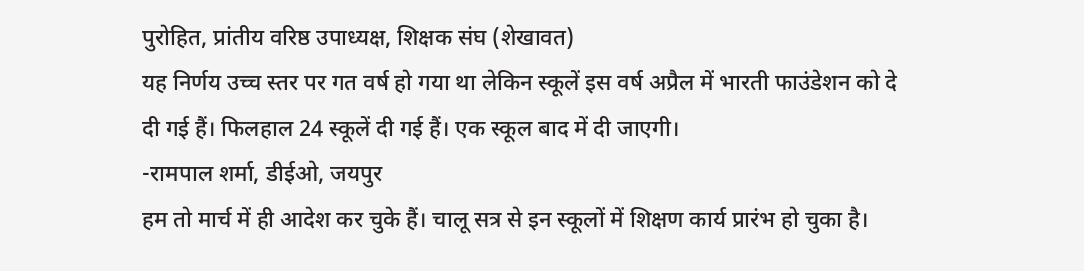पुरोहित, प्रांतीय वरिष्ठ उपाध्यक्ष, शिक्षक संघ (शेखावत)
यह निर्णय उच्च स्तर पर गत वर्ष हो गया था लेकिन स्कूलें इस वर्ष अप्रैल में भारती फाउंडेशन को दे दी गई हैं। फिलहाल 24 स्कूलें दी गई हैं। एक स्कूल बाद में दी जाएगी।
-रामपाल शर्मा, डीईओ, जयपुर
हम तो मार्च में ही आदेश कर चुके हैं। चालू सत्र से इन स्कूलों में शिक्षण कार्य प्रारंभ हो चुका है।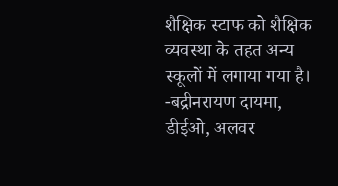शैक्षिक स्टाफ को शैक्षिक व्यवस्था के तहत अन्य स्कूलों में लगाया गया है।
-बद्रीनरायण दायमा, डीईओ, अलवर